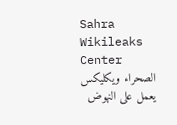Sahra Wikileaks Center
الصحراء ويكليكس يعمل على النهوض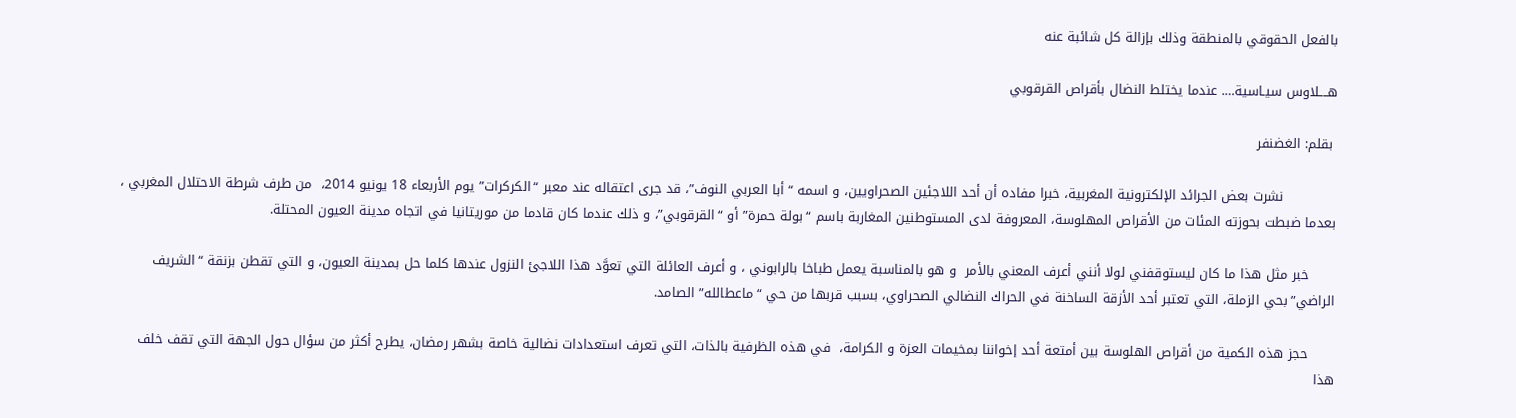بالفعل الحقوقي بالمنطقة وذلك بإزالة كل شائبة عنه

هــــلاوس سيـاسية…. عندما يختلط النضال بأقراص القرقوبي

 بقلم: الغضنفر

            نشرت بعض الجرائد الإلكترونية المغربية، خبرا مفاده أن أحد اللاجئين الصحراويين، و اسمه “أبا العربي النوف”، قد جرى اعتقاله عند معبر “الكركرات” يوم الأربعاء 18 يونيو 2014،  من طرف شرطة الاحتلال المغربي ، بعدما ضبطت بحوزته المئات من الأقراص المهلوسة، المعروفة لدى المستوطنين المغاربة باسم “بولة حمرة” أو “القرقوبي”، و ذلك عندما كان قادما من موريتانيا في اتجاه مدينة العيون المحتلة.

      خبر مثل هذا ما كان ليستوقفني لولا أنني أعرف المعني بالأمر  و هو بالمناسبة يعمل طباخا بالرابوني ، و أعرف العائلة التي تعوَّد هذا اللاجئ النزول عندها كلما حل بمدينة العيون، و التي تقطن بزنقة “الشريف الراضي”بحي الزملة، التي تعتبر أحد الأزقة الساخنة في الحراك النضالي الصحراوي، بسبب قربها من حي “ماعطالله” الصامد.

      حجز هذه الكمية من أقراص الهلوسة بين أمتعة أحد إخواننا بمخيمات العزة و الكرامة،  في هذه الظرفية بالذات، التي تعرف استعدادات نضالية خاصة بشهر رمضان، يطرح أكثر من سؤال حول الجهة التي تقف خلف هذا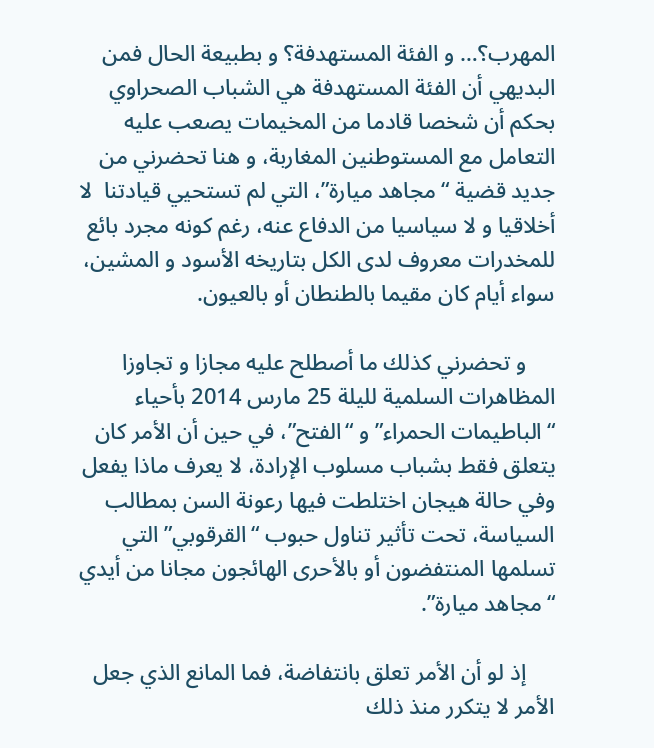المهرب؟… و الفئة المستهدفة؟ و بطبيعة الحال فمن البديهي أن الفئة المستهدفة هي الشباب الصحراوي بحكم أن شخصا قادما من المخيمات يصعب عليه التعامل مع المستوطنين المغاربة، و هنا تحضرني من جديد قضية “مجاهد ميارة”، التي لم تستحيي قيادتنا  لا أخلاقيا و لا سياسيا من الدفاع عنه، رغم كونه مجرد بائع للمخدرات معروف لدى الكل بتاريخه الأسود و المشين، سواء أيام كان مقيما بالطنطان أو بالعيون.

     و تحضرني كذلك ما أصطلح عليه مجازا و تجاوزا المظاهرات السلمية لليلة 25 مارس 2014 بأحياء “الباطيمات الحمراء” و “الفتح”، في حين أن الأمر كان يتعلق فقط بشباب مسلوب الإرادة، لا يعرف ماذا يفعل وفي حالة هيجان اختلطت فيها رعونة السن بمطالب السياسة، تحت تأثير تناول حبوب “القرقوبي” التي تسلمها المنتفضون أو بالأحرى الهائجون مجانا من أيدي “مجاهد ميارة”.

     إذ لو أن الأمر تعلق بانتفاضة، فما المانع الذي جعل الأمر لا يتكرر منذ ذلك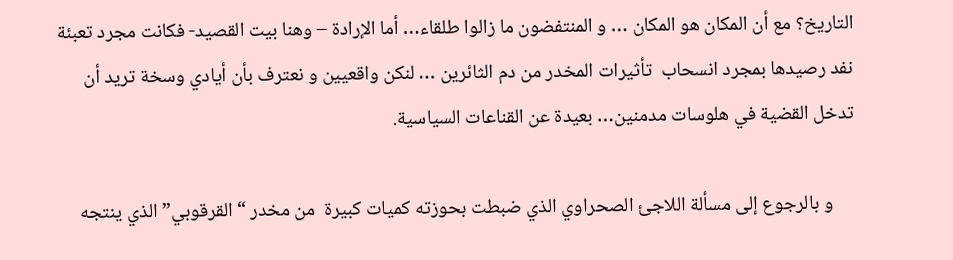التاريخ؟ مع أن المكان هو المكان … و المنتفضون ما زالوا طلقاء… أما الإرادة – وهنا بيت القصيد- فكانت مجرد تعبئة نفد رصيدها بمجرد انسحاب  تأثيرات المخدر من دم الثائرين … لنكن واقعيين و نعترف بأن أيادي وسخة تريد أن تدخل القضية في هلوسات مدمنين… بعيدة عن القناعات السياسية.

     و بالرجوع إلى مسألة اللاجئ الصحراوي الذي ضبطت بحوزته كميات كبيرة  من مخدر “القرقوبي” الذي ينتجه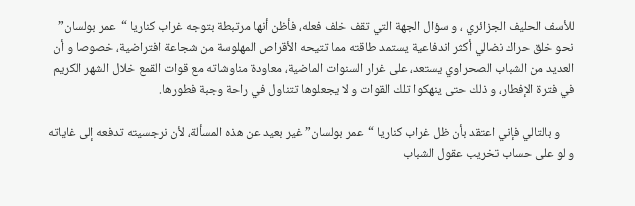للأسف الحليف الجزائري ، و سؤال الجهة التي تقف خلف فعله، فأظن أنها مرتبطة بتوجه غراب كناريا “عمر بولسان” نحو خلق حراك نضالي أكثر اندفاعية يستمد طاقته مما تتيحه الأقراص المهلوسة من شجاعة افتراضية، خصوصا و أن العديد من الشباب الصحراوي يستعد، على غرار السنوات الماضية، معاودة مناوشاته مع قوات القمع خلال الشهر الكريم في فترة الإفطار، و ذلك حتى ينهكوا تلك القوات و لا يجعلوها تتناول في راحة وجبة فطورها.

     و بالتالي فإني اعتقد بأن ظل غراب كناريا “عمر بولسان” غير بعيد عن هذه المسألة، لأن نرجسيته تدفعه إلى غاياته و لو على حساب تخريب عقول الشباب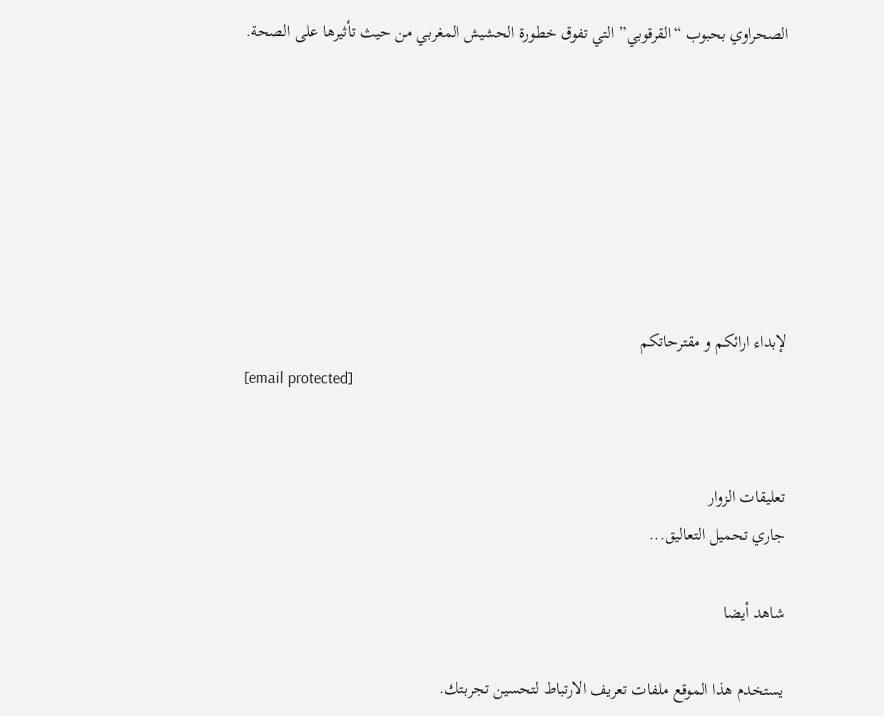الصحراوي بحبوب “القرقوبي” التي تفوق خطورة الحشيش المغربي من حيث تأثيرها على الصحة.







لإبداء ارائكم و مقترحاتكم
[email protected]


تعليقات الزوار
جاري تحميل التعاليق...

شاهد أيضا

يستخدم هذا الموقع ملفات تعريف الارتباط لتحسين تجربتك.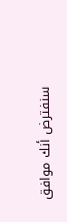سنفترض أنك موافق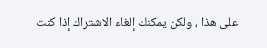على هذا ، ولكن يمكنك إلغاء الاشتراك إذا كنت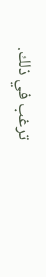ترغب في ذلك.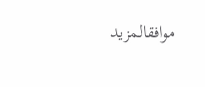موافقالمزيد